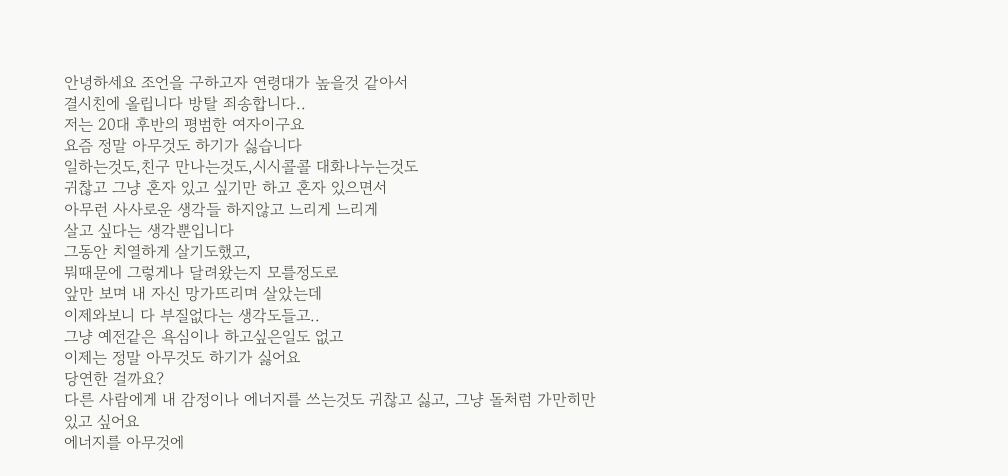안녕하세요 조언을 구하고자 연령대가 높을것 같아서
결시친에 올립니다 방탈 죄송합니다..
저는 20대 후반의 평범한 여자이구요
요즘 정말 아무것도 하기가 싫습니다
일하는것도,친구 만나는것도,시시콜콜 대화나누는것도
귀찮고 그냥 혼자 있고 싶기만 하고 혼자 있으면서
아무런 사사로운 생각들 하지않고 느리게 느리게
살고 싶다는 생각뿐입니다
그동안 치열하게 살기도했고,
뭐때문에 그렇게나 달려왔는지 모를정도로
앞만 보며 내 자신 망가뜨리며 살았는데
이제와보니 다 부질없다는 생각도들고..
그냥 예전같은 욕심이나 하고싶은일도 없고
이제는 정말 아무것도 하기가 싫어요
당연한 걸까요?
다른 사람에게 내 감정이나 에너지를 쓰는것도 귀찮고 싫고, 그냥 돌처럼 가만히만 있고 싶어요
에너지를 아무것에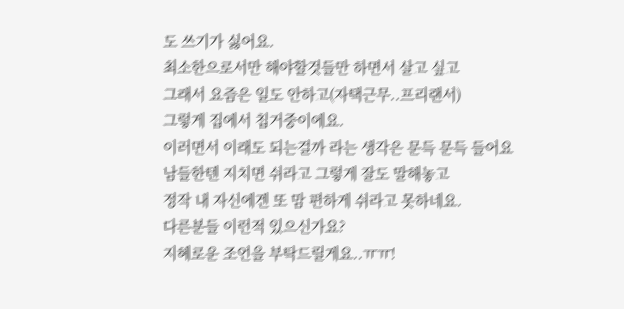도 쓰기가 싫어요.
최소한으로서만 해야할것들만 하면서 살고 싶고
그래서 요즘은 일도 안하고(자택근무..프리랜서)
그렇게 집에서 칩거중이에요.
이러면서 이래도 되는걸까 라는 생각은 문득 문득 들어요
남들한텐 지치면 쉬라고 그렇게 잘도 말해놓고
정작 내 자신에겐 또 맘 편하게 쉬라고 못하네요.
다른분들 이런적 있으신가요?
지혜로운 조언을 부탁드릴게요..ㅠㅠ!